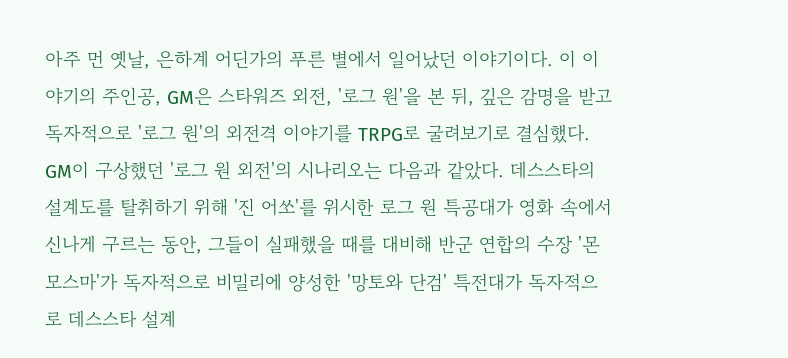아주 먼 옛날, 은하계 어딘가의 푸른 별에서 일어났던 이야기이다. 이 이야기의 주인공, GM은 스타워즈 외전, '로그 원'을 본 뒤, 깊은 감명을 받고 독자적으로 '로그 원'의 외전격 이야기를 TRPG로 굴려보기로 결심했다.
GM이 구상했던 '로그 원 외전'의 시나리오는 다음과 같았다. 데스스타의 설계도를 탈취하기 위해 '진 어쏘'를 위시한 로그 원 특공대가 영화 속에서 신나게 구르는 동안, 그들이 실패했을 때를 대비해 반군 연합의 수장 '몬 모스마'가 독자적으로 비밀리에 양성한 '망토와 단검' 특전대가 독자적으로 데스스타 설계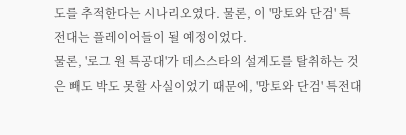도를 추적한다는 시나리오였다. 물론, 이 '망토와 단검' 특전대는 플레이어들이 될 예정이었다.
물론, '로그 원 특공대'가 데스스타의 설계도를 탈취하는 것은 빼도 박도 못할 사실이었기 때문에, '망토와 단검' 특전대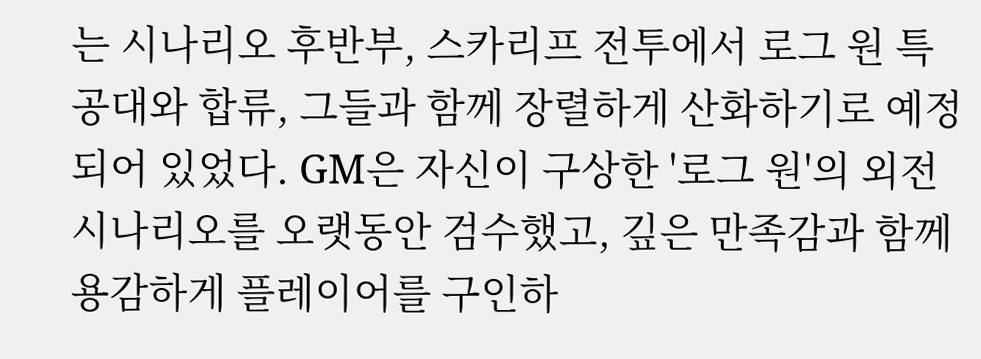는 시나리오 후반부, 스카리프 전투에서 로그 원 특공대와 합류, 그들과 함께 장렬하게 산화하기로 예정되어 있었다. GM은 자신이 구상한 '로그 원'의 외전 시나리오를 오랫동안 검수했고, 깊은 만족감과 함께 용감하게 플레이어를 구인하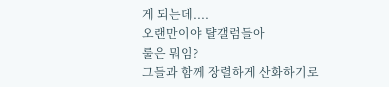게 되는데....
오랜만이야 턀갤럼들아
룰은 뭐임?
그들과 함께 장렬하게 산화하기로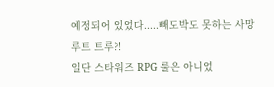예정되어 있었다.....빼도박도 못하는 사망루트 트루?!
일단 스타워즈 RPG 룰은 아니었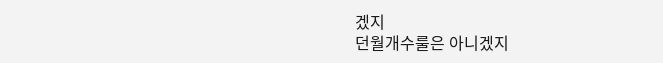겠지
던월개수룰은 아니겠지